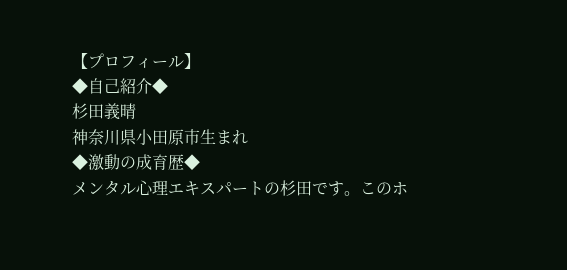【プロフィール】
◆自己紹介◆
杉田義晴
神奈川県小田原市生まれ
◆激動の成育歴◆
メンタル心理エキスパートの杉田です。このホ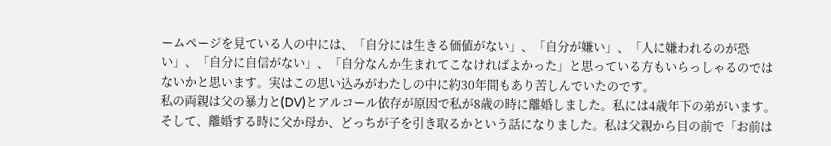ームページを見ている人の中には、「自分には生きる価値がない」、「自分が嫌い」、「人に嫌われるのが恐い」、「自分に自信がない」、「自分なんか生まれてこなければよかった」と思っている方もいらっしゃるのではないかと思います。実はこの思い込みがわたしの中に約30年間もあり苦しんでいたのです。
私の両親は父の暴力と(DV)とアルコール依存が原因で私が8歳の時に離婚しました。私には4歳年下の弟がいます。そして、離婚する時に父か母か、どっちが子を引き取るかという話になりました。私は父親から目の前で「お前は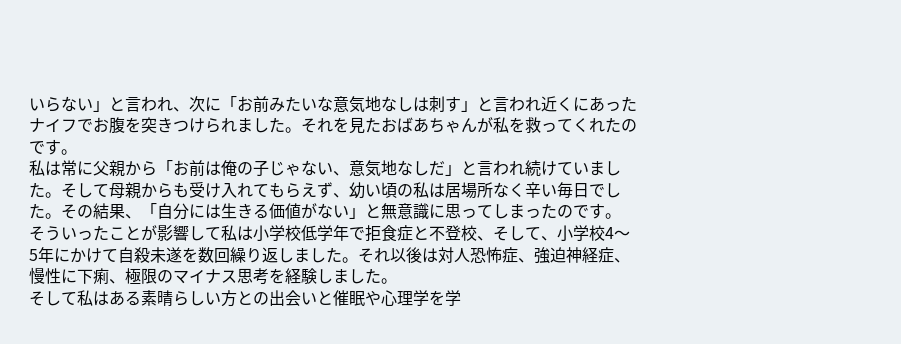いらない」と言われ、次に「お前みたいな意気地なしは刺す」と言われ近くにあったナイフでお腹を突きつけられました。それを見たおばあちゃんが私を救ってくれたのです。
私は常に父親から「お前は俺の子じゃない、意気地なしだ」と言われ続けていました。そして母親からも受け入れてもらえず、幼い頃の私は居場所なく辛い毎日でした。その結果、「自分には生きる価値がない」と無意識に思ってしまったのです。
そういったことが影響して私は小学校低学年で拒食症と不登校、そして、小学校4〜5年にかけて自殺未遂を数回繰り返しました。それ以後は対人恐怖症、強迫神経症、慢性に下痢、極限のマイナス思考を経験しました。
そして私はある素晴らしい方との出会いと催眠や心理学を学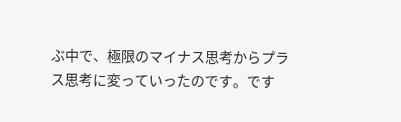ぶ中で、極限のマイナス思考からプラス思考に変っていったのです。です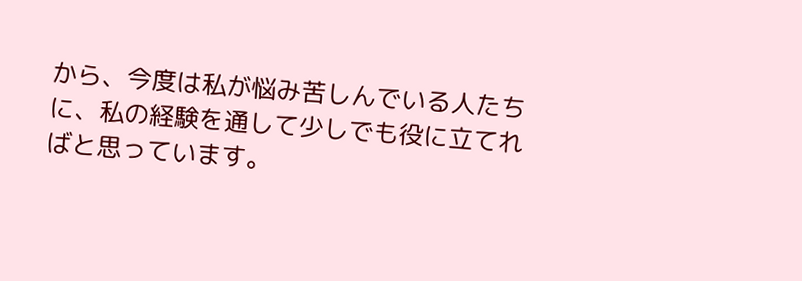から、今度は私が悩み苦しんでいる人たちに、私の経験を通して少しでも役に立てればと思っています。